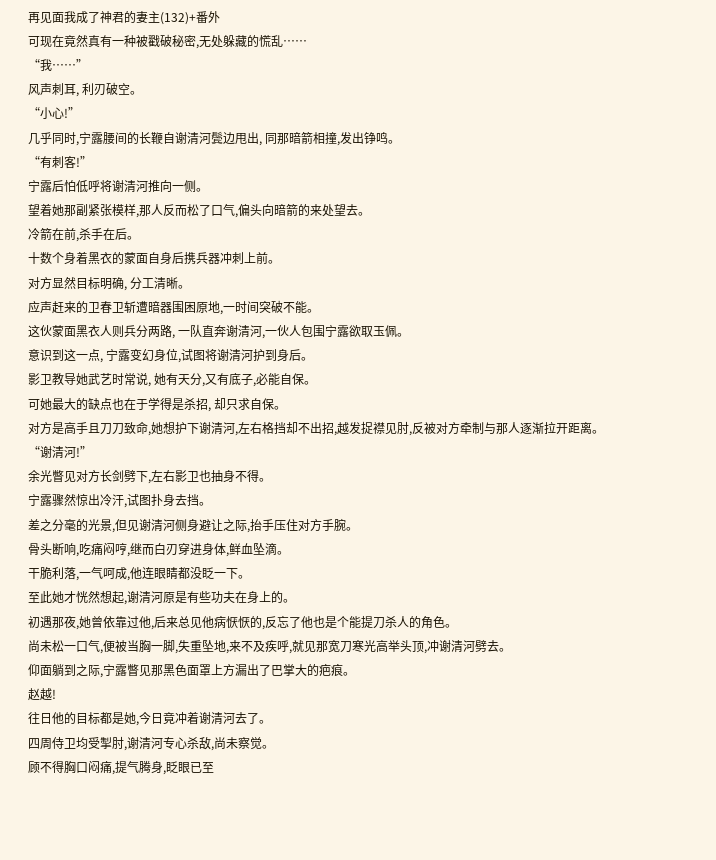再见面我成了神君的妻主(132)+番外
可现在竟然真有一种被戳破秘密,无处躲藏的慌乱……
“我……”
风声刺耳, 利刃破空。
“小心!”
几乎同时,宁露腰间的长鞭自谢清河鬓边甩出, 同那暗箭相撞,发出铮鸣。
“有刺客!”
宁露后怕低呼将谢清河推向一侧。
望着她那副紧张模样,那人反而松了口气,偏头向暗箭的来处望去。
冷箭在前,杀手在后。
十数个身着黑衣的蒙面自身后携兵器冲刺上前。
对方显然目标明确, 分工清晰。
应声赶来的卫春卫斩遭暗器围困原地,一时间突破不能。
这伙蒙面黑衣人则兵分两路, 一队直奔谢清河,一伙人包围宁露欲取玉佩。
意识到这一点, 宁露变幻身位,试图将谢清河护到身后。
影卫教导她武艺时常说, 她有天分,又有底子,必能自保。
可她最大的缺点也在于学得是杀招, 却只求自保。
对方是高手且刀刀致命,她想护下谢清河,左右格挡却不出招,越发捉襟见肘,反被对方牵制与那人逐渐拉开距离。
“谢清河!”
余光瞥见对方长剑劈下,左右影卫也抽身不得。
宁露骤然惊出冷汗,试图扑身去挡。
差之分毫的光景,但见谢清河侧身避让之际,抬手压住对方手腕。
骨头断响,吃痛闷哼,继而白刃穿进身体,鲜血坠滴。
干脆利落,一气呵成,他连眼睛都没眨一下。
至此她才恍然想起,谢清河原是有些功夫在身上的。
初遇那夜,她曾依靠过他,后来总见他病恹恹的,反忘了他也是个能提刀杀人的角色。
尚未松一口气,便被当胸一脚,失重坠地,来不及疾呼,就见那宽刀寒光高举头顶,冲谢清河劈去。
仰面躺到之际,宁露瞥见那黑色面罩上方漏出了巴掌大的疤痕。
赵越!
往日他的目标都是她,今日竟冲着谢清河去了。
四周侍卫均受掣肘,谢清河专心杀敌,尚未察觉。
顾不得胸口闷痛,提气腾身,眨眼已至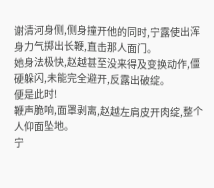谢清河身侧,侧身撞开他的同时,宁露使出浑身力气掷出长鞭,直击那人面门。
她身法极快,赵越甚至没来得及变换动作,僵硬躲闪,未能完全避开,反露出破绽。
便是此时!
鞭声脆响,面罩剥离,赵越左肩皮开肉绽,整个人仰面坠地。
宁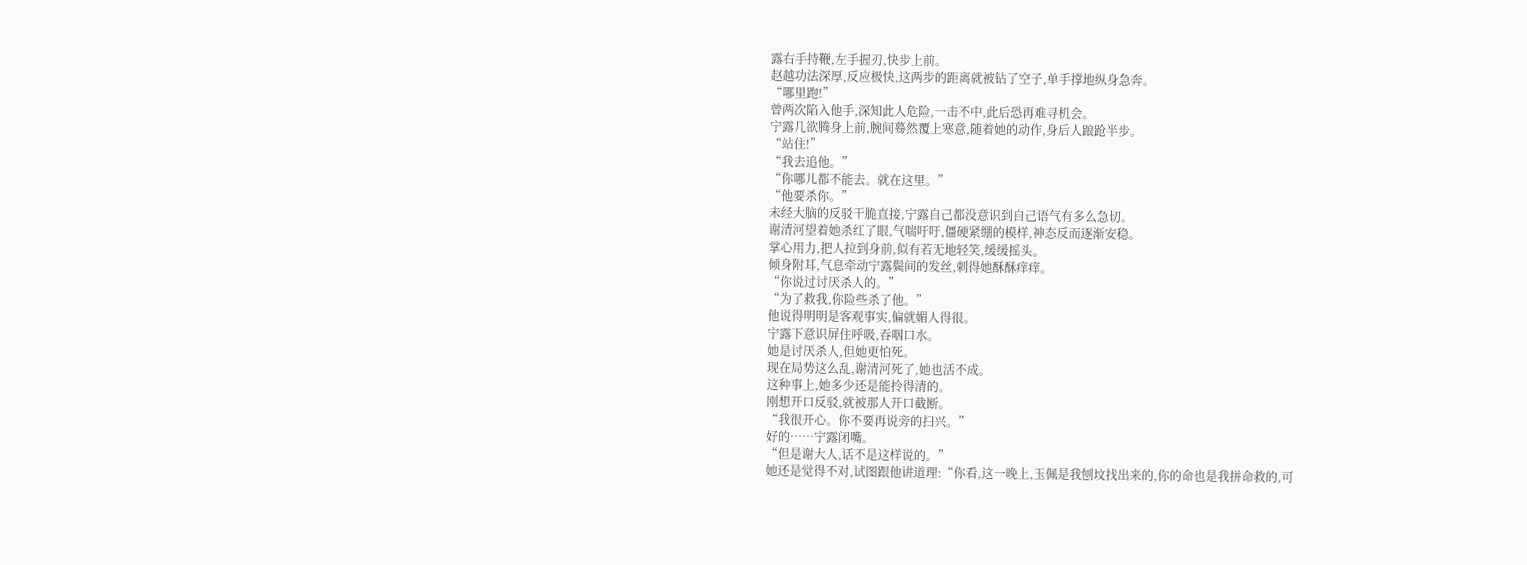露右手持鞭,左手握刃,快步上前。
赵越功法深厚,反应极快,这两步的距离就被钻了空子,单手撑地纵身急奔。
“哪里跑!”
曾两次陷入他手,深知此人危险,一击不中,此后恐再难寻机会。
宁露几欲腾身上前,腕间蓦然覆上寒意,随着她的动作,身后人踉跄半步。
“站住!”
“我去追他。”
“你哪儿都不能去。就在这里。”
“他要杀你。”
未经大脑的反驳干脆直接,宁露自己都没意识到自己语气有多么急切。
谢清河望着她杀红了眼,气喘吁吁,僵硬紧绷的模样,神态反而逐渐安稳。
掌心用力,把人拉到身前,似有若无地轻笑,缓缓摇头。
倾身附耳,气息牵动宁露鬓间的发丝,刺得她酥酥痒痒。
“你说过讨厌杀人的。”
“为了救我,你险些杀了他。”
他说得明明是客观事实,偏就媚人得很。
宁露下意识屏住呼吸,吞咽口水。
她是讨厌杀人,但她更怕死。
现在局势这么乱,谢清河死了,她也活不成。
这种事上,她多少还是能拎得清的。
刚想开口反驳,就被那人开口截断。
“我很开心。你不要再说旁的扫兴。”
好的……宁露闭嘴。
“但是谢大人,话不是这样说的。”
她还是觉得不对,试图跟他讲道理:“你看,这一晚上,玉佩是我刨坟找出来的,你的命也是我拼命救的,可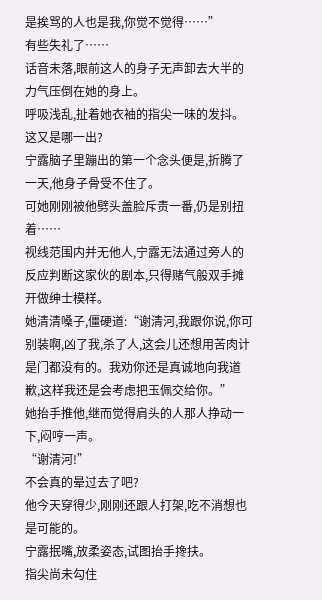是挨骂的人也是我,你觉不觉得……”
有些失礼了……
话音未落,眼前这人的身子无声卸去大半的力气压倒在她的身上。
呼吸浅乱,扯着她衣袖的指尖一味的发抖。
这又是哪一出?
宁露脑子里蹦出的第一个念头便是,折腾了一天,他身子骨受不住了。
可她刚刚被他劈头盖脸斥责一番,仍是别扭着……
视线范围内并无他人,宁露无法通过旁人的反应判断这家伙的剧本,只得赌气般双手摊开做绅士模样。
她清清嗓子,僵硬道:“谢清河,我跟你说,你可别装啊,凶了我,杀了人,这会儿还想用苦肉计是门都没有的。我劝你还是真诚地向我道歉,这样我还是会考虑把玉佩交给你。”
她抬手推他,继而觉得肩头的人那人挣动一下,闷哼一声。
“谢清河!”
不会真的晕过去了吧?
他今天穿得少,刚刚还跟人打架,吃不消想也是可能的。
宁露抿嘴,放柔姿态,试图抬手搀扶。
指尖尚未勾住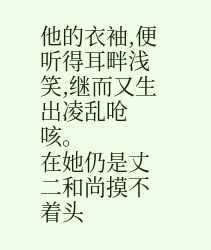他的衣袖,便听得耳畔浅笑,继而又生出凌乱呛咳。
在她仍是丈二和尚摸不着头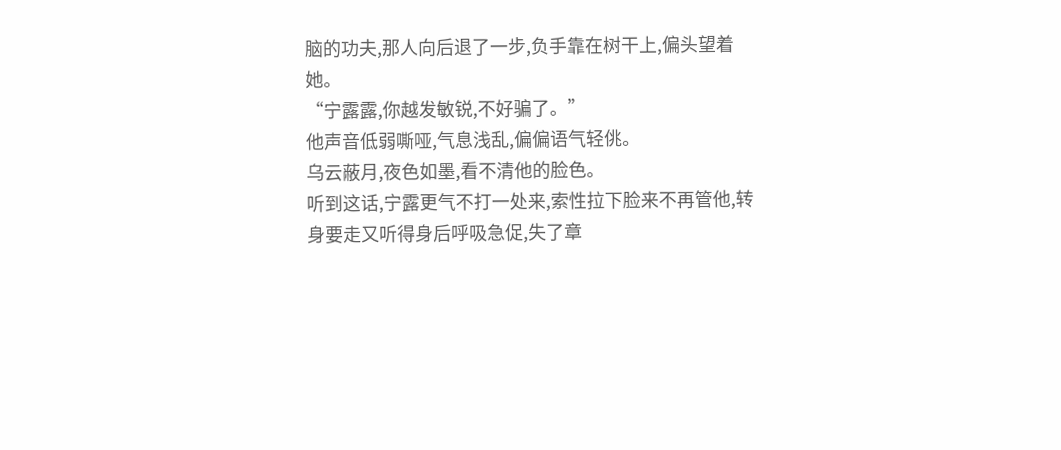脑的功夫,那人向后退了一步,负手靠在树干上,偏头望着她。
“宁露露,你越发敏锐,不好骗了。”
他声音低弱嘶哑,气息浅乱,偏偏语气轻佻。
乌云蔽月,夜色如墨,看不清他的脸色。
听到这话,宁露更气不打一处来,索性拉下脸来不再管他,转身要走又听得身后呼吸急促,失了章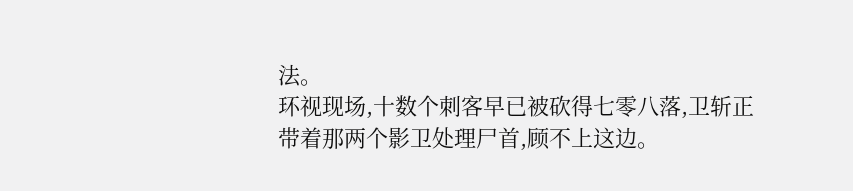法。
环视现场,十数个刺客早已被砍得七零八落,卫斩正带着那两个影卫处理尸首,顾不上这边。